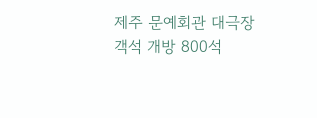제주 문예회관 대극장 객석 개방 800석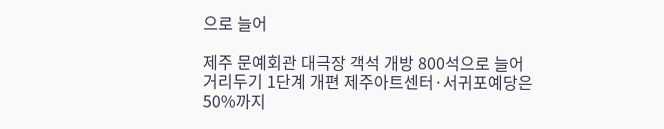으로 늘어

제주 문예회관 대극장 객석 개방 800석으로 늘어
거리두기 1단계 개편 제주아트센터·서귀포예당은 50%까지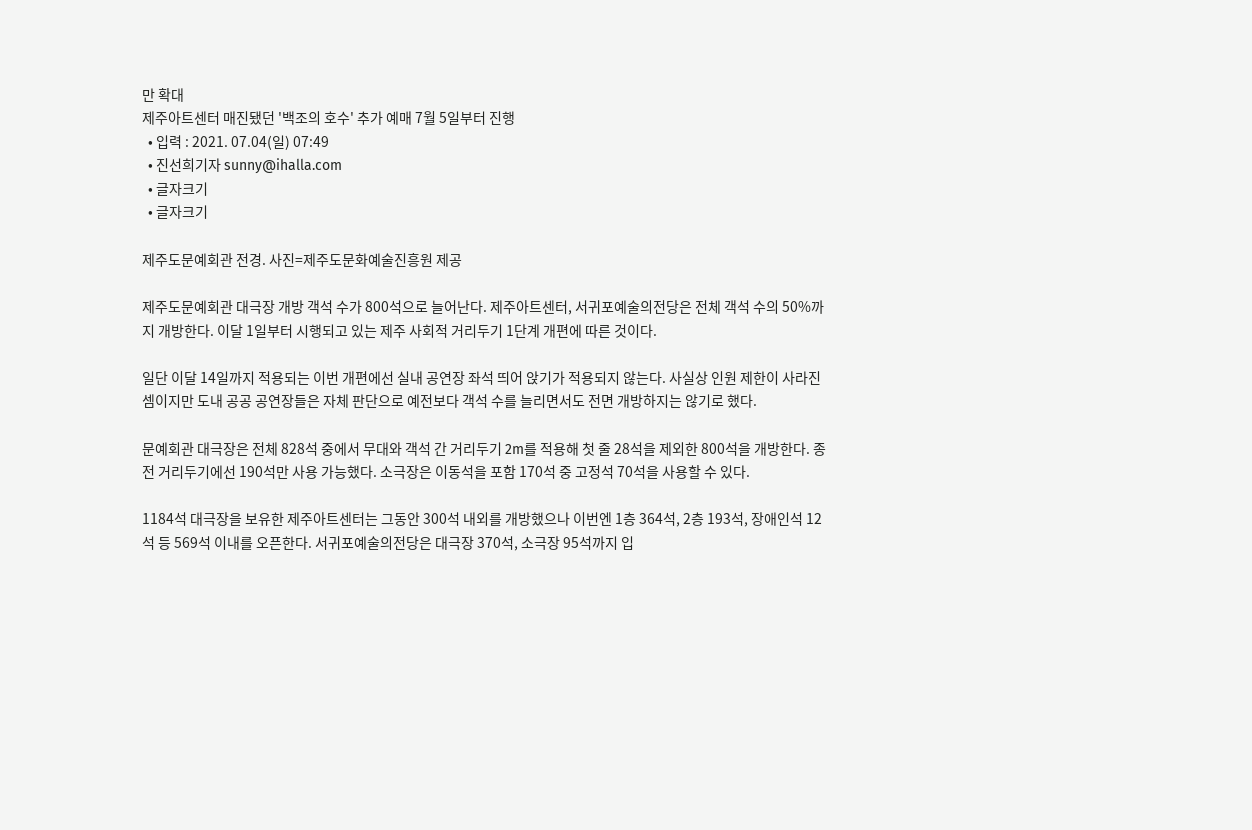만 확대
제주아트센터 매진됐던 '백조의 호수' 추가 예매 7월 5일부터 진행
  • 입력 : 2021. 07.04(일) 07:49
  • 진선희기자 sunny@ihalla.com
  • 글자크기
  • 글자크기

제주도문예회관 전경. 사진=제주도문화예술진흥원 제공

제주도문예회관 대극장 개방 객석 수가 800석으로 늘어난다. 제주아트센터, 서귀포예술의전당은 전체 객석 수의 50%까지 개방한다. 이달 1일부터 시행되고 있는 제주 사회적 거리두기 1단계 개편에 따른 것이다.

일단 이달 14일까지 적용되는 이번 개편에선 실내 공연장 좌석 띄어 앉기가 적용되지 않는다. 사실상 인원 제한이 사라진 셈이지만 도내 공공 공연장들은 자체 판단으로 예전보다 객석 수를 늘리면서도 전면 개방하지는 않기로 했다.

문예회관 대극장은 전체 828석 중에서 무대와 객석 간 거리두기 2m를 적용해 첫 줄 28석을 제외한 800석을 개방한다. 종전 거리두기에선 190석만 사용 가능했다. 소극장은 이동석을 포함 170석 중 고정석 70석을 사용할 수 있다.

1184석 대극장을 보유한 제주아트센터는 그동안 300석 내외를 개방했으나 이번엔 1층 364석, 2층 193석, 장애인석 12석 등 569석 이내를 오픈한다. 서귀포예술의전당은 대극장 370석, 소극장 95석까지 입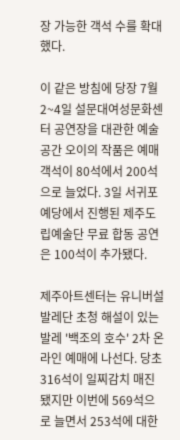장 가능한 객석 수를 확대했다.

이 같은 방침에 당장 7월 2~4일 설문대여성문화센터 공연장을 대관한 예술공간 오이의 작품은 예매 객석이 80석에서 200석으로 늘었다. 3일 서귀포예당에서 진행된 제주도립예술단 무료 합동 공연은 100석이 추가됐다.

제주아트센터는 유니버설발레단 초청 해설이 있는 발레 '백조의 호수' 2차 온라인 예매에 나선다. 당초 316석이 일찌감치 매진됐지만 이번에 569석으로 늘면서 253석에 대한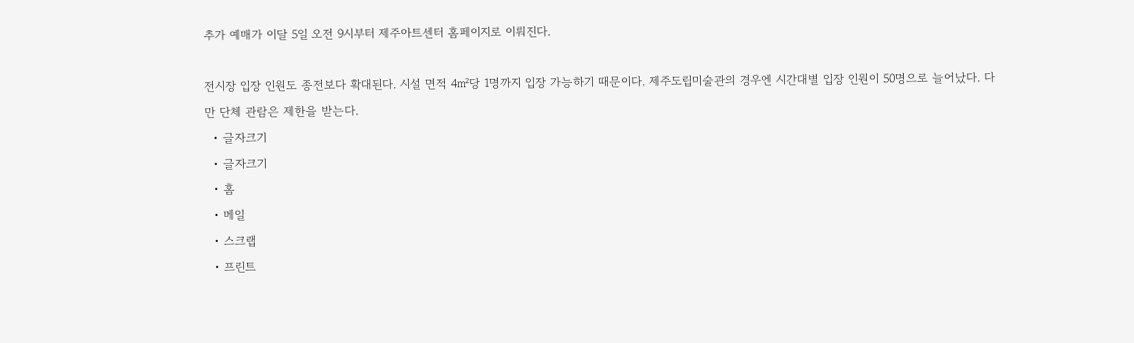추가 예매가 이달 5일 오전 9시부터 제주아트센터 홈페이지로 이뤄진다.

전시장 입장 인원도 종전보다 확대된다. 시설 면적 4㎡당 1명까지 입장 가능하기 때문이다. 제주도립미술관의 경우엔 시간대별 입장 인원이 50명으로 늘어났다. 다만 단체 관람은 제한을 받는다.
  • 글자크기
  • 글자크기
  • 홈
  • 메일
  • 스크랩
  • 프린트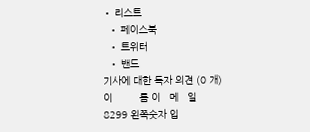• 리스트
  • 페이스북
  • 트위터
  • 밴드
기사에 대한 독자 의견 (0 개)
이         름 이   메   일
8299 왼쪽숫자 입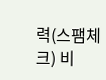력(스팸체크) 비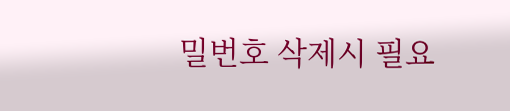밀번호 삭제시 필요